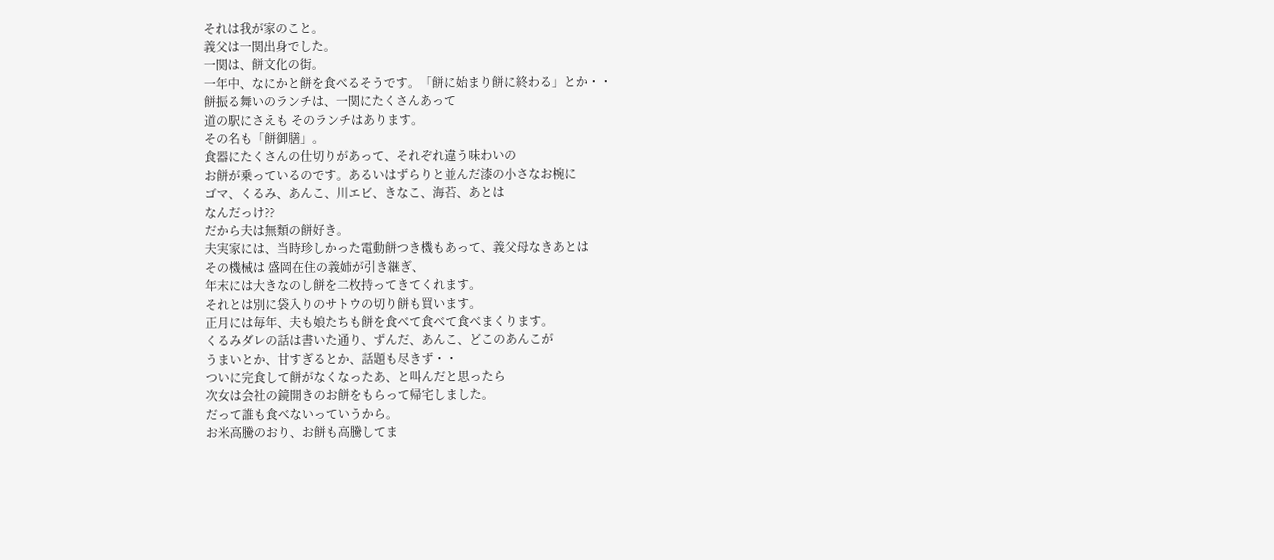それは我が家のこと。
義父は一関出身でした。
一関は、餅文化の街。
一年中、なにかと餅を食べるそうです。「餅に始まり餅に終わる」とか・・
餅振る舞いのランチは、一関にたくさんあって
道の駅にさえも そのランチはあります。
その名も「餅御膳」。
食器にたくさんの仕切りがあって、それぞれ違う味わいの
お餅が乗っているのです。あるいはずらりと並んだ漆の小さなお椀に
ゴマ、くるみ、あんこ、川エビ、きなこ、海苔、あとは
なんだっけ??
だから夫は無類の餅好き。
夫実家には、当時珍しかった電動餅つき機もあって、義父母なきあとは
その機械は 盛岡在住の義姉が引き継ぎ、
年末には大きなのし餅を二枚持ってきてくれます。
それとは別に袋入りのサトウの切り餅も買います。
正月には毎年、夫も娘たちも餅を食べて食べて食べまくります。
くるみダレの話は書いた通り、ずんだ、あんこ、どこのあんこが
うまいとか、甘すぎるとか、話題も尽きず・・
ついに完食して餅がなくなったあ、と叫んだと思ったら
次女は会社の鏡開きのお餅をもらって帰宅しました。
だって誰も食べないっていうから。
お米高騰のおり、お餅も高騰してま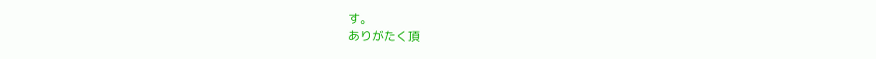す。
ありがたく頂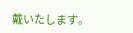戴いたします。